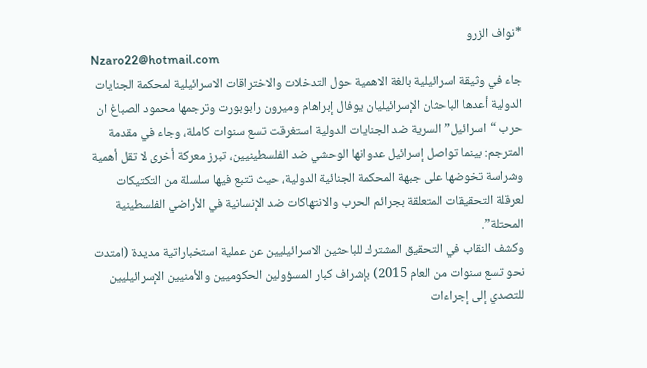*نواف الزرو
Nzaro22@hotmail.com
جاء في وثيقة اسرائيلية بالغة الاهمية حول التدخلات والاختراقات الاسرائيلية لمحكمة الجنايات
الدولية أعدها الباحثان الإسرائيليان يوفال إبراهام وميرون رابوبورت وترجمها محمود الصباغ ان
حرب “اسرائيل” السرية ضد الجنايات الدولية استغرقت تسع سنوات كاملة، وجاء في مقدمة
المترجم: بينما تواصل إسرائيل عدوانها الوحشي ضد الفلسطينيين، تبرز معركة أخرى لا تقل أهمية
وشراسة تخوضها على جبهة المحكمة الجنائية الدولية، حيث تتبع فيها سلسلة من التكتيكات
لعرقلة التحقيقات المتعلقة بجرائم الحرب والانتهاكات ضد الإنسانية في الأراضي الفلسطينية
المحتلة”.
وكشف النقاب في التحقيق المشترك للباحثين الاسرائيليين عن عملية استخباراتية مديدة (امتدت
نحو تسع سنوات من العام 2015) بإشراف كبار المسؤولين الحكوميين والأمنيين الإسرائيليين
للتصدي إلى إجراءات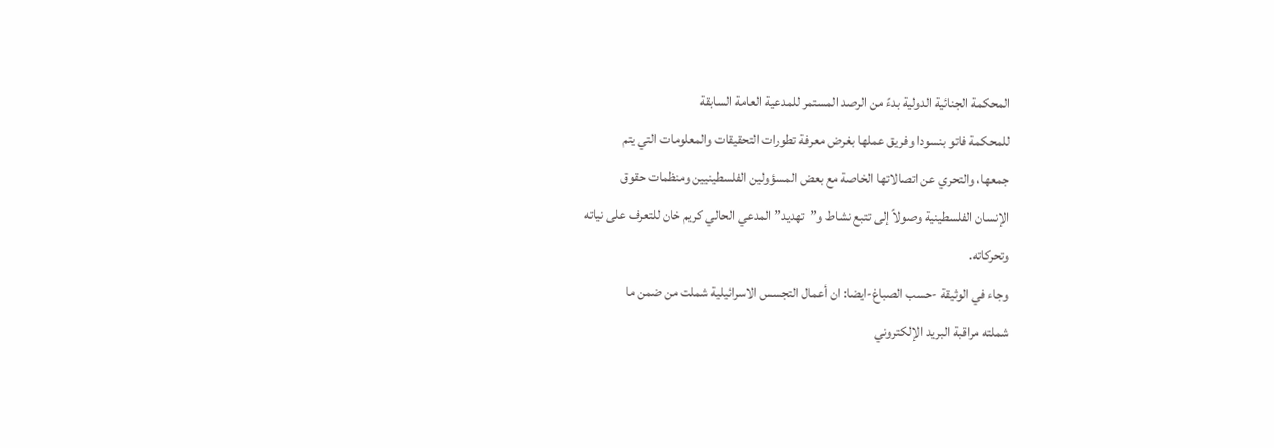المحكمة الجنائية الدولية بدءً من الرصد المستمر للمدعية العامة السابقة
للمحكمة فاتو بنسودا وفريق عملها بغرض معرفة تطورات التحقيقات والمعلومات التي يتم
جمعها، والتحري عن اتصالاتها الخاصة مع بعض المسؤولين الفلسطينيين ومنظمات حقوق
الإنسان الفلسطينية وصولاً إلى تتبع نشاط و”تهديد” المدعي الحالي كريم خان للتعرف على نياته
وتحركاته.
وجاء في الوثيقة -حسب الصباغ-ايضا: ان أعمال التجسس الاسرائيلية شملت من ضمن ما
شملته مراقبة البريد الإلكتروني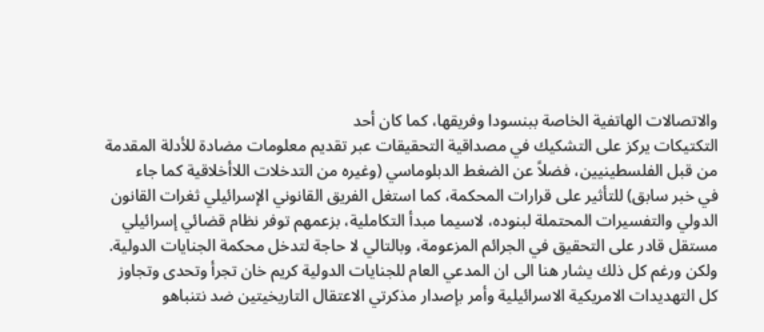والاتصالات الهاتفية الخاصة ببنسودا وفريقها، كما كان أحد
التكتيكات يركز على التشكيك في مصداقية التحقيقات عبر تقديم معلومات مضادة للأدلة المقدمة
من قبل الفلسطينيين، فضلاً عن الضغط الدبلوماسي (وغيره من التدخلات اللاأخلاقية كما جاء
في خبر سابق) للتأثير على قرارات المحكمة، كما استغل الفريق القانوني الإسرائيلي ثغرات القانون
الدولي والتفسيرات المحتملة لبنوده، لاسيما مبدأ التكاملية، بزعمهم توفر نظام قضائي إسرائيلي
مستقل قادر على التحقيق في الجرائم المزعومة، وبالتالي لا حاجة لتدخل محكمة الجنايات الدولية.
ولكن ورغم كل ذلك يشار هنا الى ان المدعي العام للجنايات الدولية كريم خان تجرأ وتحدى وتجاوز
كل التهديدات الامريكية الاسرائيلية وأمر بإصدار مذكرتي الاعتقال التاريخيتين ضد نتنباهو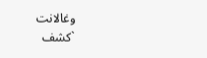وغالانت
`كشف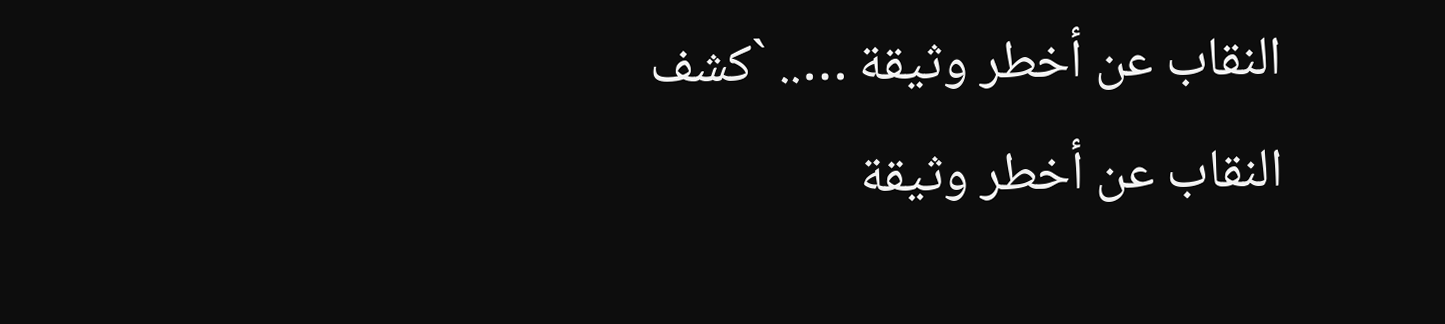النقاب عن أخطر وثيقة ….. `كشف النقاب عن أخطر وثيقة